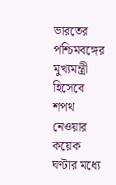ভারতের পশ্চিমবঙ্গের মুখ্যমন্ত্রী হিসেবে শপথ নেওয়ার কয়েক ঘণ্টার মধ্যে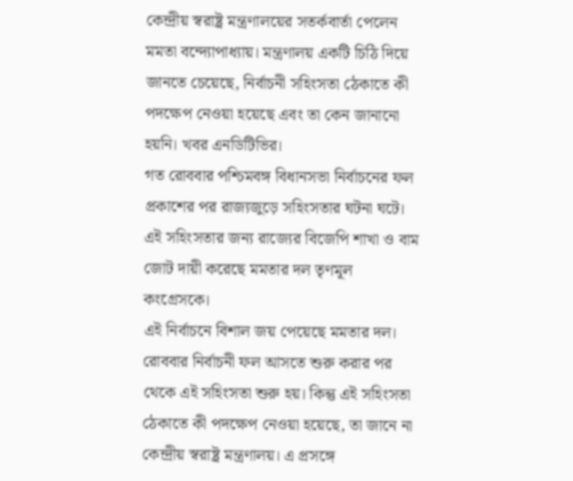কেন্দ্রীয় স্বরাষ্ট্র মন্ত্রণালয়ের সতর্কবার্তা পেলেন মমতা বন্দ্যোপাধ্যায়। মন্ত্রণালয় একটি চিঠি দিয়ে জানতে চেয়েছে, নির্বাচনী সহিংসতা ঠেকাতে কী পদক্ষেপ নেওয়া হয়েছে এবং তা কেন জানানো হয়নি। খবর এনডিটিভির।
গত রোববার পশ্চিমবঙ্গ বিধানসভা নির্বাচনের ফল প্রকাশের পর রাজ্যজুড়ে সহিংসতার ঘটনা ঘটে। এই সহিংসতার জন্য রাজ্যের বিজেপি শাখা ও বাম জোট দায়ী করেছে মমতার দল তৃণমূল কংগ্রেসকে।
এই নির্বাচনে বিশাল জয় পেয়েছে মমতার দল। রোববার নির্বাচনী ফল আসতে শুরু করার পর থেকে এই সহিংসতা শুরু হয়। কিন্তু এই সহিংসতা ঠেকাতে কী পদক্ষেপ নেওয়া হয়েছে, তা জানে না কেন্দ্রীয় স্বরাষ্ট্র মন্ত্রণালয়। এ প্রসঙ্গে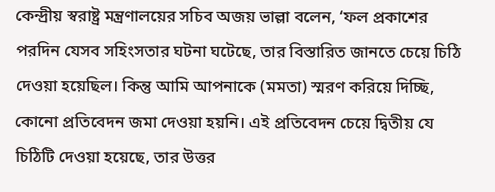কেন্দ্রীয় স্বরাষ্ট্র মন্ত্রণালয়ের সচিব অজয় ভাল্লা বলেন, ‘ফল প্রকাশের পরদিন যেসব সহিংসতার ঘটনা ঘটেছে, তার বিস্তারিত জানতে চেয়ে চিঠি দেওয়া হয়েছিল। কিন্তু আমি আপনাকে (মমতা) স্মরণ করিয়ে দিচ্ছি, কোনো প্রতিবেদন জমা দেওয়া হয়নি। এই প্রতিবেদন চেয়ে দ্বিতীয় যে চিঠিটি দেওয়া হয়েছে, তার উত্তর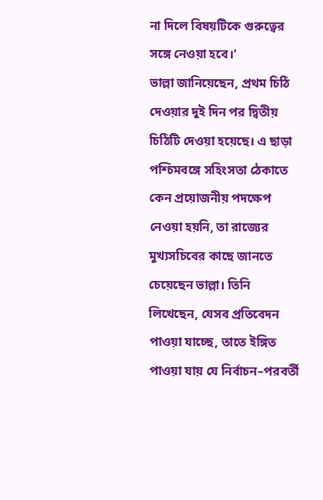না দিলে বিষয়টিকে গুরুত্বের সঙ্গে নেওয়া হবে।’
ভাল্লা জানিয়েছেন, প্রথম চিঠি দেওয়ার দুই দিন পর দ্বিতীয় চিঠিটি দেওয়া হয়েছে। এ ছাড়া পশ্চিমবঙ্গে সহিংসতা ঠেকাতে কেন প্রয়োজনীয় পদক্ষেপ নেওয়া হয়নি, তা রাজ্যের মুখ্যসচিবের কাছে জানতে চেয়েছেন ভাল্লা। তিনি লিখেছেন, যেসব প্রতিবেদন পাওয়া যাচ্ছে, তাতে ইঙ্গিত পাওয়া যায় যে নির্বাচন–পরবর্তী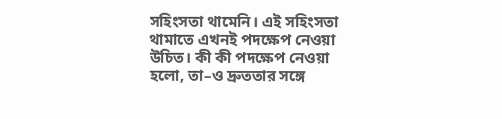সহিংসতা থামেনি। এই সহিংসতা থামাতে এখনই পদক্ষেপ নেওয়া উচিত। কী কী পদক্ষেপ নেওয়া হলো, তা–ও দ্রুততার সঙ্গে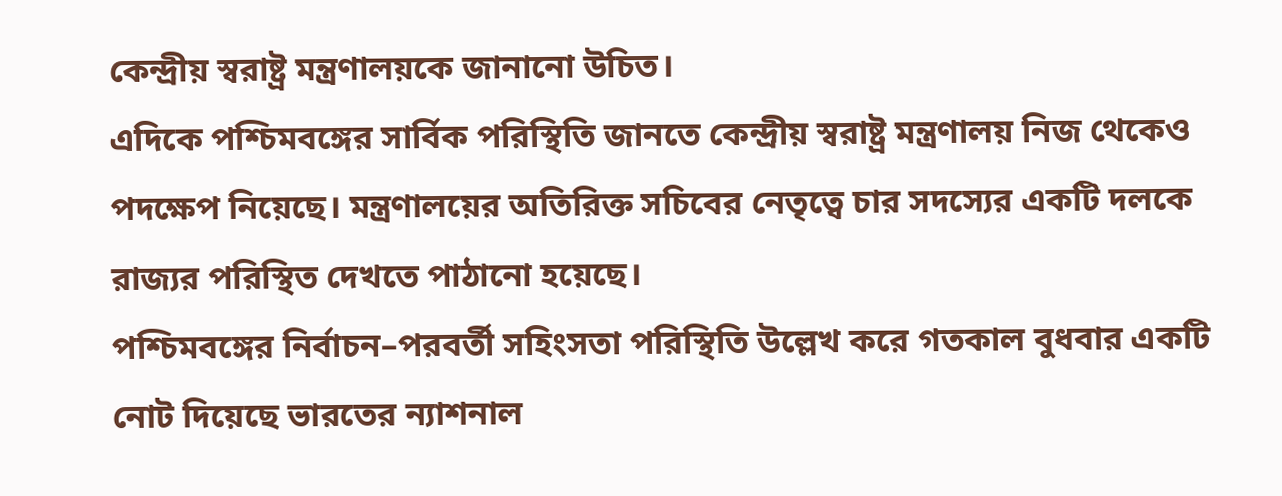কেন্দ্রীয় স্বরাষ্ট্র মন্ত্রণালয়কে জানানো উচিত।
এদিকে পশ্চিমবঙ্গের সার্বিক পরিস্থিতি জানতে কেন্দ্রীয় স্বরাষ্ট্র মন্ত্রণালয় নিজ থেকেও পদক্ষেপ নিয়েছে। মন্ত্রণালয়ের অতিরিক্ত সচিবের নেতৃত্বে চার সদস্যের একটি দলকে রাজ্যর পরিস্থিত দেখতে পাঠানো হয়েছে।
পশ্চিমবঙ্গের নির্বাচন–পরবর্তী সহিংসতা পরিস্থিতি উল্লেখ করে গতকাল বুধবার একটি নোট দিয়েছে ভারতের ন্যাশনাল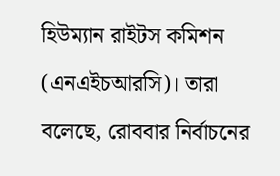হিউম্যান রাইটস কমিশন (এনএইচআরসি)। তারা বলেছে, রোববার নির্বাচনের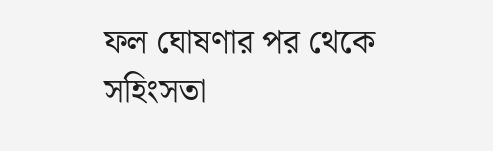ফল ঘোষণার পর থেকে সহিংসতা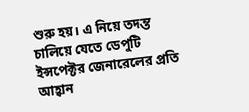শুরু হয়। এ নিয়ে তদন্ত চালিয়ে যেতে ডেপুটি ইন্সপেক্টর জেনারেলের প্রতি আহ্বান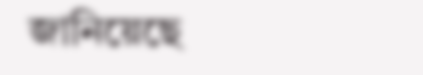জানিয়েছে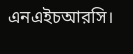এনএইচআরসি।